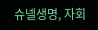슈넬생명, 자회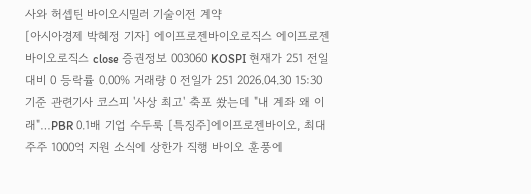사와 허셉틴 바이오시밀러 기술이전 계약
[아시아경제 박혜정 기자] 에이프로젠바이오로직스 에이프로젠바이오로직스 close 증권정보 003060 KOSPI 현재가 251 전일대비 0 등락률 0.00% 거래량 0 전일가 251 2026.04.30 15:30 기준 관련기사 코스피 '사상 최고' 축포 쐈는데 "내 계좌 왜 이래"…PBR 0.1배 기업 수두룩 [특징주]에이프로젠바이오, 최대주주 1000억 지원 소식에 상한가 직행 바이오 훈풍에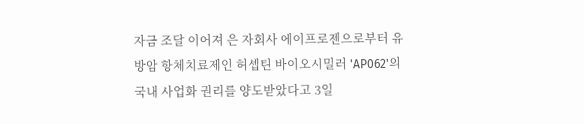자금 조달 이어져 은 자회사 에이프로젠으로부터 유방암 항체치료제인 허셉틴 바이오시밀러 'AP062'의 국내 사업화 권리를 양도받았다고 3일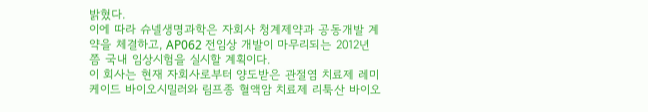밝혔다.
이에 따라 슈넬생명과학은 자회사 청계제약과 공동개발 계약을 체결하고, AP062 전임상 개발이 마무리되는 2012년쯤 국내 임상시험을 실시할 계획이다.
이 회사는 현재 자회사로부터 양도받은 관절염 치료제 레미케이드 바이오시밀러와 림프종 혈액암 치료제 리툭산 바이오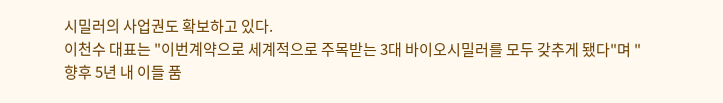시밀러의 사업권도 확보하고 있다.
이천수 대표는 "이번계약으로 세계적으로 주목받는 3대 바이오시밀러를 모두 갖추게 됐다"며 "향후 5년 내 이들 품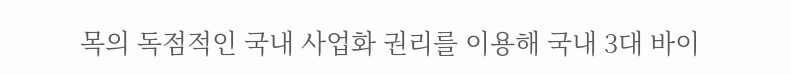목의 독점적인 국내 사업화 권리를 이용해 국내 3대 바이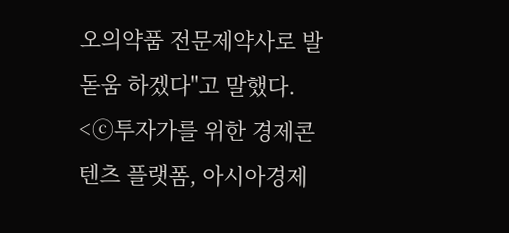오의약품 전문제약사로 발돋움 하겠다"고 말했다.
<ⓒ투자가를 위한 경제콘텐츠 플랫폼, 아시아경제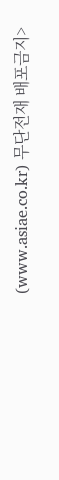(www.asiae.co.kr) 무단전재 배포금지>